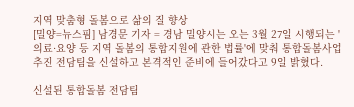지역 맞춤형 돌봄으로 삶의 질 향상
[밀양=뉴스핌] 남경문 기자 = 경남 밀양시는 오는 3월 27일 시행되는 '의료·요양 등 지역 돌봄의 통합지원에 관한 법률'에 맞춰 통합돌봄사업 추진 전담팀을 신설하고 본격적인 준비에 들어갔다고 9일 밝혔다.

신설된 통합돌봄 전담팀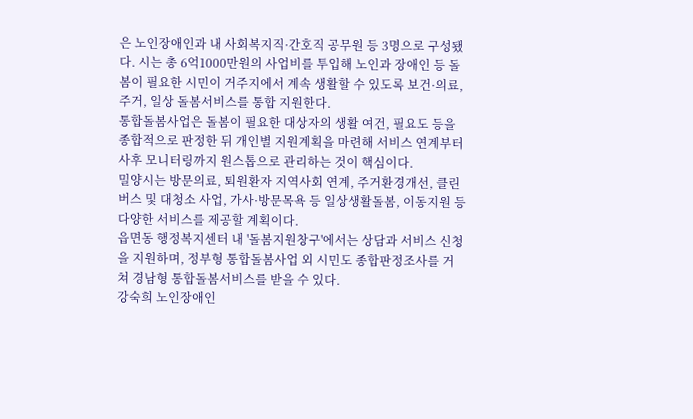은 노인장애인과 내 사회복지직·간호직 공무원 등 3명으로 구성됐다. 시는 총 6억1000만원의 사업비를 투입해 노인과 장애인 등 돌봄이 필요한 시민이 거주지에서 계속 생활할 수 있도록 보건·의료, 주거, 일상 돌봄서비스를 통합 지원한다.
통합돌봄사업은 돌봄이 필요한 대상자의 생활 여건, 필요도 등을 종합적으로 판정한 뒤 개인별 지원계획을 마련해 서비스 연계부터 사후 모니터링까지 원스톱으로 관리하는 것이 핵심이다.
밀양시는 방문의료, 퇴원환자 지역사회 연계, 주거환경개선, 클린버스 및 대청소 사업, 가사·방문목욕 등 일상생활돌봄, 이동지원 등 다양한 서비스를 제공할 계획이다.
읍면동 행정복지센터 내 '돌봄지원창구'에서는 상담과 서비스 신청을 지원하며, 정부형 통합돌봄사업 외 시민도 종합판정조사를 거쳐 경남형 통합돌봄서비스를 받을 수 있다.
강숙희 노인장애인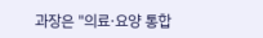과장은 "의료·요양 통합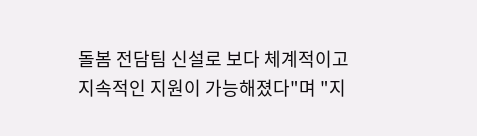돌봄 전담팀 신설로 보다 체계적이고 지속적인 지원이 가능해졌다"며 "지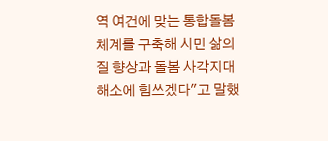역 여건에 맞는 통합돌봄체계를 구축해 시민 삶의 질 향상과 돌봄 사각지대 해소에 힘쓰겠다"고 말했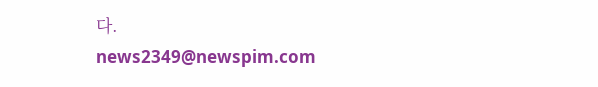다.
news2349@newspim.com